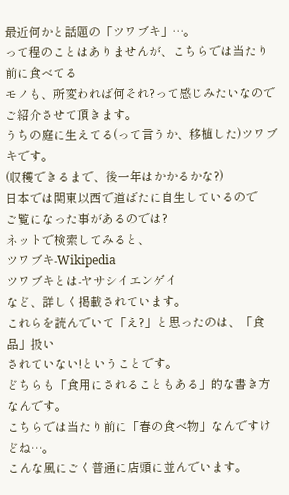最近何かと話題の「ツワブキ」…。
って程のことはありませんが、こちらでは当たり前に食べてる
モノも、所変われば何それ?って感じみたいなのでご紹介させて頂きます。
うちの庭に生えてる(って言うか、移植した)ツワブキです。
(収穫できるまで、後一年はかかるかな?)
日本では関東以西で道ばたに自生しているので
ご覧になった事があるのでは?
ネットで検索してみると、
ツワブキ-Wikipedia
ツワブキとは-ヤサシイエンゲイ
など、詳しく掲載されています。
これらを読んでいて「え?」と思ったのは、「食品」扱い
されていない!ということです。
どちらも「食用にされることもある」的な書き方なんです。
こちらでは当たり前に「春の食べ物」なんですけどね…。
こんな風にごく普通に店頭に並んでいます。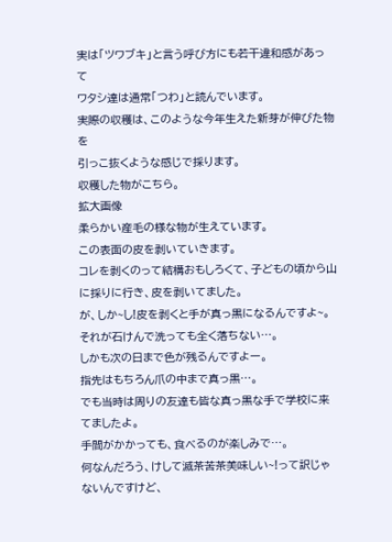実は「ツワブキ」と言う呼び方にも若干違和感があって
ワタシ達は通常「つわ」と読んでいます。
実際の収穫は、このような今年生えた新芽が伸びた物を
引っこ抜くような感じで採ります。
収穫した物がこちら。
拡大画像
柔らかい産毛の様な物が生えています。
この表面の皮を剥いていきます。
コレを剥くのって結構おもしろくて、子どもの頃から山に採りに行き、皮を剥いてました。
が、しか~し!皮を剥くと手が真っ黒になるんですよ~。
それが石けんで洗っても全く落ちない…。
しかも次の日まで色が残るんですよー。
指先はもちろん爪の中まで真っ黒…。
でも当時は周りの友達も皆な真っ黒な手で学校に来てましたよ。
手間がかかっても、食べるのが楽しみで…。
何なんだろう、けして滅茶苦茶美味しい~!って訳じゃないんですけど、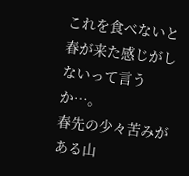これを食べないと春が来た感じがしないって言うか…。
春先の少々苦みがある山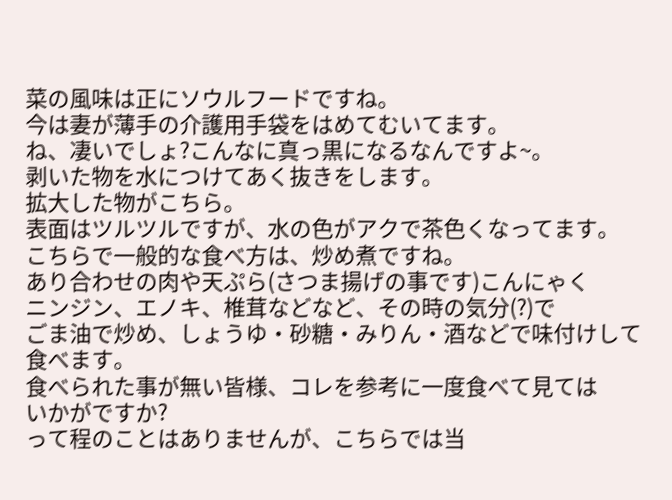菜の風味は正にソウルフードですね。
今は妻が薄手の介護用手袋をはめてむいてます。
ね、凄いでしょ?こんなに真っ黒になるなんですよ~。
剥いた物を水につけてあく抜きをします。
拡大した物がこちら。
表面はツルツルですが、水の色がアクで茶色くなってます。
こちらで一般的な食べ方は、炒め煮ですね。
あり合わせの肉や天ぷら(さつま揚げの事です)こんにゃく
ニンジン、エノキ、椎茸などなど、その時の気分(?)で
ごま油で炒め、しょうゆ・砂糖・みりん・酒などで味付けして
食べます。
食べられた事が無い皆様、コレを参考に一度食べて見ては
いかがですか?
って程のことはありませんが、こちらでは当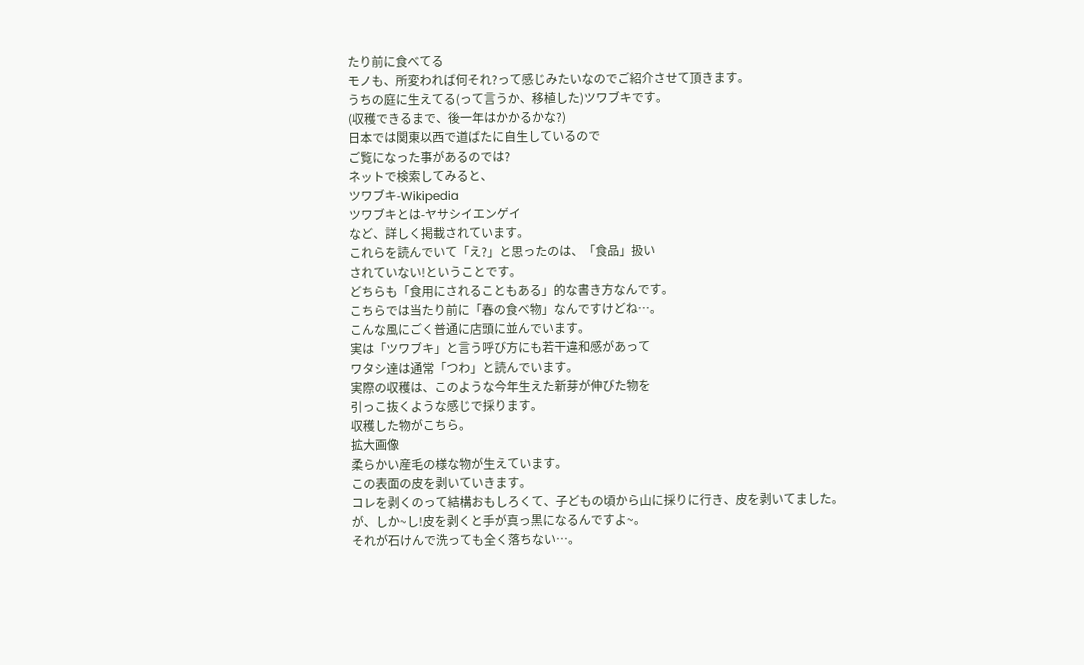たり前に食べてる
モノも、所変われば何それ?って感じみたいなのでご紹介させて頂きます。
うちの庭に生えてる(って言うか、移植した)ツワブキです。
(収穫できるまで、後一年はかかるかな?)
日本では関東以西で道ばたに自生しているので
ご覧になった事があるのでは?
ネットで検索してみると、
ツワブキ-Wikipedia
ツワブキとは-ヤサシイエンゲイ
など、詳しく掲載されています。
これらを読んでいて「え?」と思ったのは、「食品」扱い
されていない!ということです。
どちらも「食用にされることもある」的な書き方なんです。
こちらでは当たり前に「春の食べ物」なんですけどね…。
こんな風にごく普通に店頭に並んでいます。
実は「ツワブキ」と言う呼び方にも若干違和感があって
ワタシ達は通常「つわ」と読んでいます。
実際の収穫は、このような今年生えた新芽が伸びた物を
引っこ抜くような感じで採ります。
収穫した物がこちら。
拡大画像
柔らかい産毛の様な物が生えています。
この表面の皮を剥いていきます。
コレを剥くのって結構おもしろくて、子どもの頃から山に採りに行き、皮を剥いてました。
が、しか~し!皮を剥くと手が真っ黒になるんですよ~。
それが石けんで洗っても全く落ちない…。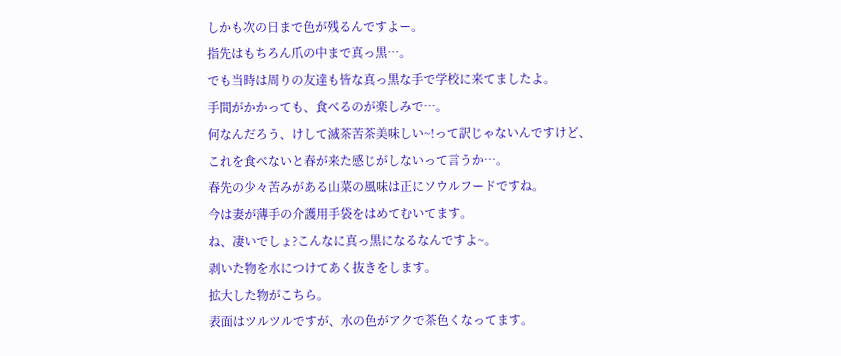しかも次の日まで色が残るんですよー。
指先はもちろん爪の中まで真っ黒…。
でも当時は周りの友達も皆な真っ黒な手で学校に来てましたよ。
手間がかかっても、食べるのが楽しみで…。
何なんだろう、けして滅茶苦茶美味しい~!って訳じゃないんですけど、
これを食べないと春が来た感じがしないって言うか…。
春先の少々苦みがある山菜の風味は正にソウルフードですね。
今は妻が薄手の介護用手袋をはめてむいてます。
ね、凄いでしょ?こんなに真っ黒になるなんですよ~。
剥いた物を水につけてあく抜きをします。
拡大した物がこちら。
表面はツルツルですが、水の色がアクで茶色くなってます。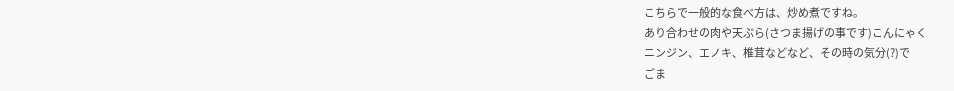こちらで一般的な食べ方は、炒め煮ですね。
あり合わせの肉や天ぷら(さつま揚げの事です)こんにゃく
ニンジン、エノキ、椎茸などなど、その時の気分(?)で
ごま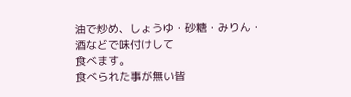油で炒め、しょうゆ・砂糖・みりん・酒などで味付けして
食べます。
食べられた事が無い皆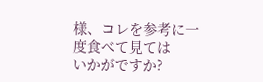様、コレを参考に一度食べて見ては
いかがですか?